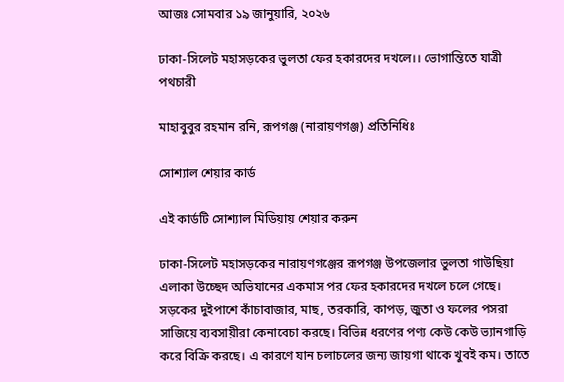আজঃ সোমবার ১৯ জানুয়ারি, ২০২৬

ঢাকা-সিলেট মহাসড়কের ভুলতা ফের হকারদের দখলে।। ভোগান্তিতে যাত্রী পথচারী

মাহাবুবুর রহমান রনি, রূপগঞ্জ (নারায়ণগঞ্জ) প্রতিনিধিঃ

সোশ্যাল শেয়ার কার্ড

এই কার্ডটি সোশ্যাল মিডিয়ায় শেয়ার করুন

ঢাকা-সিলেট মহাসড়কের নারায়ণগঞ্জের রূপগঞ্জ উপজেলার ভুলতা গাউছিয়া এলাকা উচ্ছেদ অভিযানের একমাস পর ফের হকারদের দখলে চলে গেছে। সড়কের দুইপাশে কাঁচাবাজার, মাছ, তরকারি, কাপড়, জুতা ও ফলের পসরা সাজিয়ে ব্যবসায়ীরা কেনাবেচা করছে। বিভিন্ন ধরণের পণ্য কেউ কেউ ভ্যানগাড়ি করে বিক্রি করছে। এ কারণে যান চলাচলের জন্য জায়গা থাকে খুবই কম। তাতে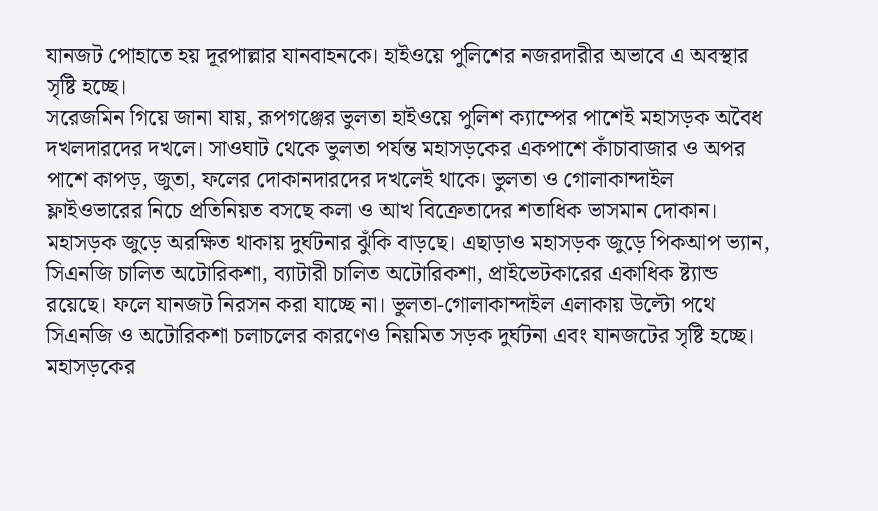যানজট পোহাতে হয় দূরপাল্লার যানবাহনকে। হাইওয়ে পুলিশের নজরদারীর অভাবে এ অবস্থার সৃষ্টি হচ্ছে।
সরেজমিন গিয়ে জানা যায়, রূপগঞ্জের ভুলতা হাইওয়ে পুলিশ ক্যাম্পের পাশেই মহাসড়ক অবৈধ দখলদারদের দখলে। সাওঘাট থেকে ভুলতা পর্যন্ত মহাসড়কের একপাশে কাঁচাবাজার ও অপর পাশে কাপড়, জুতা, ফলের দোকানদারদের দখলেই থাকে। ভুলতা ও গোলাকান্দাইল ফ্লাইওভারের নিচে প্রতিনিয়ত বসছে কলা ও আখ বিক্রেতাদের শতাধিক ভাসমান দোকান। মহাসড়ক জুড়ে অরক্ষিত থাকায় দুর্ঘটনার ঝুঁকি বাড়ছে। এছাড়াও মহাসড়ক জুড়ে পিকআপ ভ্যান, সিএনজি চালিত অটোরিকশা, ব্যাটারী চালিত অটোরিকশা, প্রাইভেটকারের একাধিক ষ্ট্যান্ড রয়েছে। ফলে যানজট নিরসন করা যাচ্ছে না। ভুলতা-গোলাকান্দাইল এলাকায় উল্টো পথে সিএনজি ও অটোরিকশা চলাচলের কারণেও নিয়মিত সড়ক দুর্ঘটনা এবং যানজটের সৃষ্টি হচ্ছে।
মহাসড়কের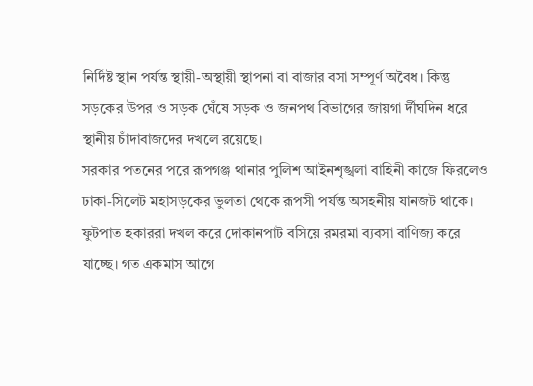নির্দিষ্ট স্থান পর্যন্ত স্থায়ী-অস্থায়ী স্থাপনা বা বাজার বসা সম্পূর্ণ অবৈধ। কিন্তু সড়কের উপর ও সড়ক ঘেঁষে সড়ক ও জনপথ বিভাগের জায়গা র্দীঘদিন ধরে স্থানীয় চাঁদাবাজদের দখলে রয়েছে।
সরকার পতনের পরে রূপগঞ্জ থানার পুলিশ আইনশৃঙ্খলা বাহিনী কাজে ফিরলেও ঢাকা-সিলেট মহাসড়কের ভুলতা থেকে রূপসী পর্যন্ত অসহনীয় যানজট থাকে। ফুটপাত হকাররা দখল করে দোকানপাট বসিয়ে রমরমা ব্যবসা বাণিজ্য করে যাচ্ছে। গত একমাস আগে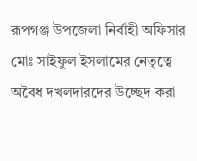রূপগঞ্জ উপজেলা নির্বাহী অফিসার মোঃ সাইফুল ইসলামের নেতৃত্বে অবৈধ দখলদারদের উচ্ছেদ করা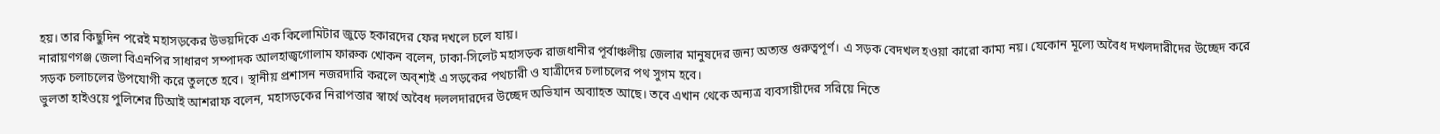হয়। তার কিছুদিন পরেই মহাসড়কের উভয়দিকে এক কিলোমিটার জুড়ে হকারদের ফের দখলে চলে যায়।
নারায়ণগঞ্জ জেলা বিএনপির সাধারণ সম্পাদক আলহাজ্বগোলাম ফারুক খোকন বলেন, ঢাকা-সিলেট মহাসড়ক রাজধানীর পূর্বাঞ্চলীয় জেলার মানুষদের জন্য অত্যন্ত গুরুত্বপূর্ণ। এ সড়ক বেদখল হওয়া কারো কাম্য নয়। যেকোন মূল্যে অবৈধ দখলদারীদের উচ্ছেদ করে সড়ক চলাচলের উপযোগী করে তুলতে হবে। স্থানীয় প্রশাসন নজরদারি করলে অব্শ্যই এ সড়কের পথচারী ও যাত্রীদের চলাচলের পথ সুগম হবে।
ভুলতা হাইওয়ে পুলিশের টিআই আশরাফ বলেন, মহাসড়কের নিরাপত্তার স্বার্থে অবৈধ দললদারদের উচ্ছেদ অভিযান অব্যাহত আছে। তবে এখান থেকে অন্যত্র ব্যবসায়ীদের সরিয়ে নিতে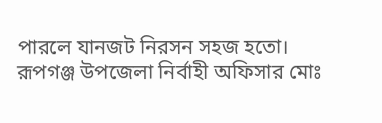পারলে যানজট নিরসন সহজ হতো।
রূপগঞ্জ উপজেলা নির্বাহী অফিসার মোঃ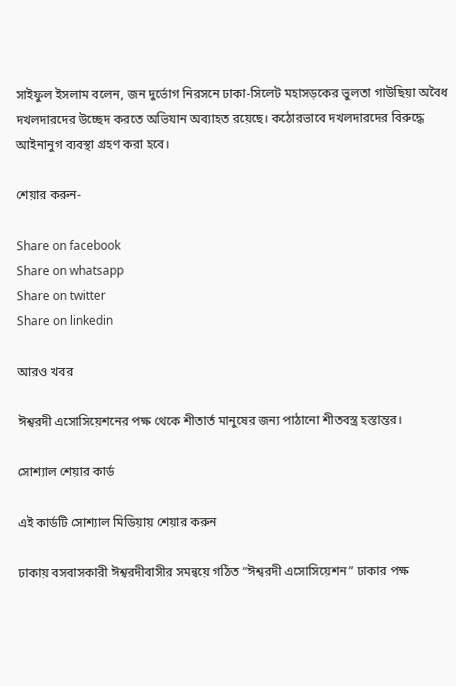সাইফুল ইসলাম বলেন, জন দুর্ভোগ নিরসনে ঢাকা-সিলেট মহাসড়কের ভুলতা গাউছিয়া অবৈধ দখলদারদের উচ্ছেদ করতে অভিযান অব্যাহত রয়েছে। কঠোরভাবে দখলদারদের বিরুদ্ধে আইনানুগ ব্যবস্থা গ্রহণ করা হবে।

শেয়ার করুন-

Share on facebook
Share on whatsapp
Share on twitter
Share on linkedin

আরও খবর

ঈশ্বরদী এসোসিয়েশনের পক্ষ থেকে শীতার্ত মানুষের জন্য পাঠানো শীতবস্ত্র হস্তান্তর।

সোশ্যাল শেয়ার কার্ড

এই কার্ডটি সোশ্যাল মিডিয়ায় শেয়ার করুন

ঢাকায় বসবাসকারী ঈশ্বরদীবাসীর সমন্বয়ে গঠিত “ঈশ্বরদী এসোসিয়েশন” ঢাকার পক্ষ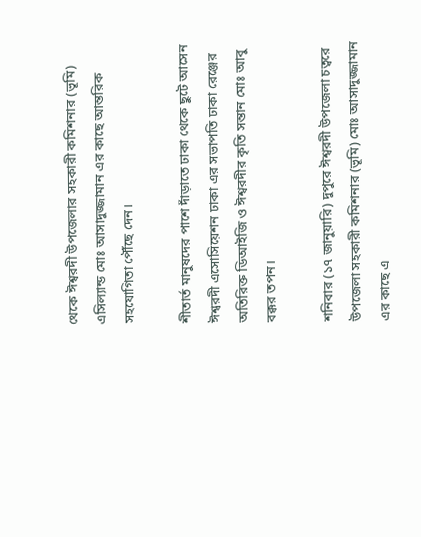থেকে ঈশ্বরদী উপজেলার সহকারী কমিশনার (ভূমি) এসিল্যান্ড মোঃ আসাদুজ্জামান এর কাছে আন্তরিক সহযোগিতা পৌঁছে দেন।

শীতার্ত মানুষদের পাশে দাঁড়াতে ঢাকা থেকে ছুটে আসেন ঈশ্বরদী এসোসিয়েশন ঢাকা এর সভাপতি ঢাকা রেঞ্জের অতিরিক্ত ডিআইজি ও ঈশ্বরদীর কৃতি সন্তান মোঃ আবু বক্কর তপন।

শনিবার (১৭ জানুয়ারি) দুপুরে ঈশ্বরদী উপজেলা চত্বরে উপজেলা সহকারী কমিশনার (ভূমি) মোঃ আসাদুজ্জামান এর কাছে এ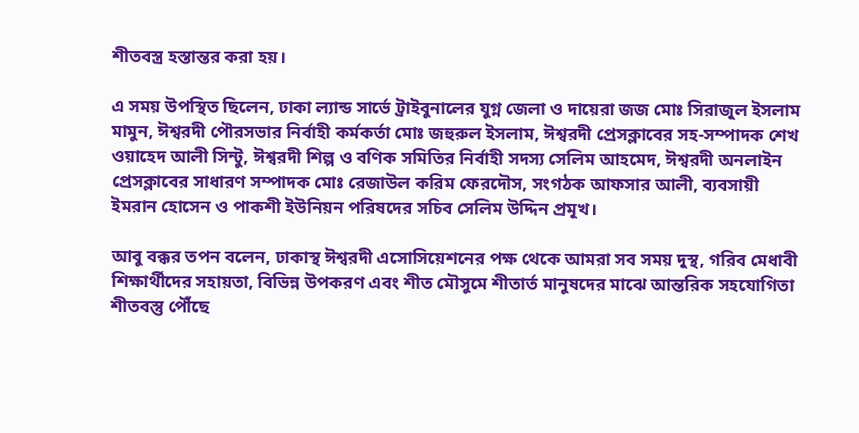শীতবস্ত্র হস্তান্তর করা হয়।

এ সময় উপস্থিত ছিলেন, ঢাকা ল্যান্ড সার্ভে ট্রাইবুনালের যুগ্ন জেলা ও দায়েরা জজ মোঃ সিরাজুল ইসলাম মামুন, ঈশ্বরদী পৌরসভার নির্বাহী কর্মকর্তা মোঃ জহুরুল ইসলাম, ঈশ্বরদী প্রেসক্লাবের সহ-সম্পাদক শেখ ওয়াহেদ আলী সিন্টু, ঈশ্বরদী শিল্প ও বণিক সমিতির নির্বাহী সদস্য সেলিম আহমেদ, ঈশ্বরদী অনলাইন প্রেসক্লাবের সাধারণ সম্পাদক মোঃ রেজাউল করিম ফেরদৌস, সংগঠক আফসার আলী, ব্যবসায়ী ইমরান হোসেন ও পাকশী ইউনিয়ন পরিষদের সচিব সেলিম উদ্দিন প্রমূখ।

আবু বক্কর তপন বলেন, ঢাকাস্থ ঈশ্বরদী এসোসিয়েশনের পক্ষ থেকে আমরা সব সময় দুস্থ, গরিব মেধাবী শিক্ষার্থীদের সহায়তা, বিভিন্ন উপকরণ এবং শীত মৌসুমে শীতার্ত মানুষদের মাঝে আন্তরিক সহযোগিতা শীতবস্তু পৌঁছে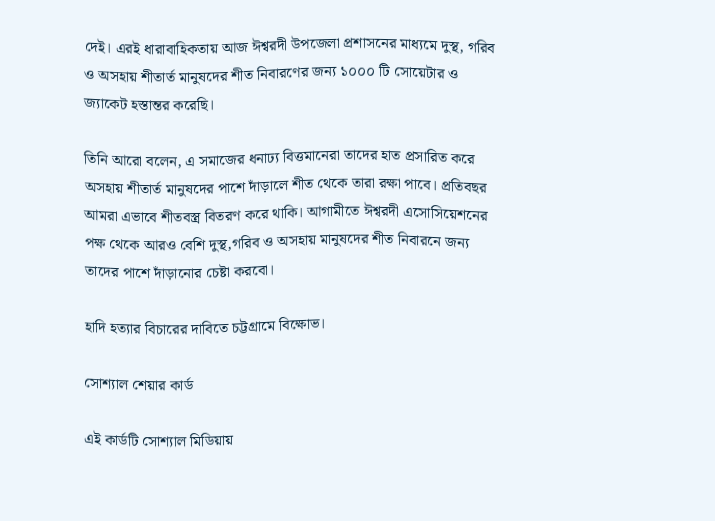দেই। এরই ধারাবাহিকতায় আজ ঈশ্বরদী উপজেলা প্রশাসনের মাধ্যমে দুস্থ, গরিব ও অসহায় শীতার্ত মানুষদের শীত নিবারণের জন্য ১০০০ টি সোয়েটার ও জ্যাকেট হস্তান্তর করেছি।

তিনি আরো বলেন, এ সমাজের ধনাঢ্য বিত্তমানেরা তাদের হাত প্রসারিত করে অসহায় শীতার্ত মানুষদের পাশে দাঁড়ালে শীত থেকে তারা রক্ষা পাবে। প্রতিবছর আমরা এভাবে শীতবস্ত্র বিতরণ করে থাকি। আগামীতে ঈশ্বরদী এসোসিয়েশনের পক্ষ থেকে আরও বেশি দুস্থ,গরিব ও অসহায় মানুষদের শীত নিবারনে জন্য তাদের পাশে দাঁড়ানোর চেষ্টা করবো।

হাদি হত্যার বিচারের দাবিতে চট্টগ্রামে বিক্ষোভ।

সোশ্যাল শেয়ার কার্ড

এই কার্ডটি সোশ্যাল মিডিয়ায়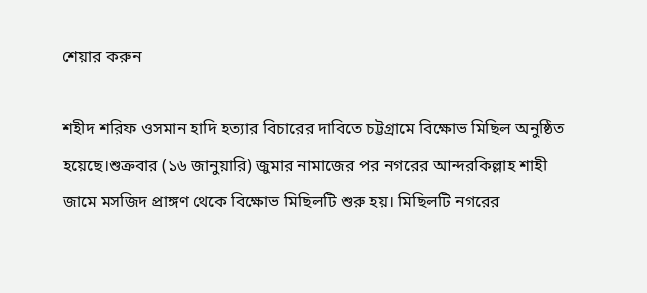শেয়ার করুন

শহীদ শরিফ ওসমান হাদি হত্যার বিচারের দাবিতে চট্টগ্রামে বিক্ষোভ মিছিল অনুষ্ঠিত হয়েছে।শুক্রবার (১৬ জানুয়ারি) জুমার নামাজের পর নগরের আন্দরকিল্লাহ শাহী জামে মসজিদ প্রাঙ্গণ থেকে বিক্ষোভ মিছিলটি শুরু হয়। মিছিলটি নগরের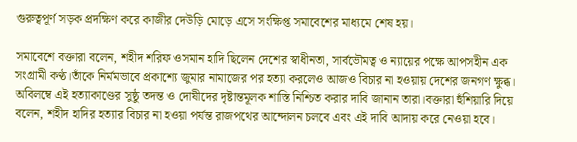গুরুত্বপূর্ণ সড়ক প্রদক্ষিণ করে কাজীর দেউড়ি মোড়ে এসে সংক্ষিপ্ত সমাবেশের মাধ্যমে শেষ হয়।

সমাবেশে বক্তারা বলেন, শহীদ শরিফ ওসমান হাদি ছিলেন দেশের স্বাধীনতা, সার্বভৌমত্ব ও ন্যায়ের পক্ষে আপসহীন এক সংগ্রামী কণ্ঠ।তাঁকে নির্মমভাবে প্রকাশ্যে জুমার নামাজের পর হত্যা করলেও আজও বিচার না হওয়ায় দেশের জনগণ ক্ষুব্ধ। অবিলম্বে এই হত্যাকাণ্ডের সুষ্ঠু তদন্ত ও দোষীদের দৃষ্টান্তমূলক শাস্তি নিশ্চিত করার দাবি জানান তারা।বক্তারা হুঁশিয়ারি দিয়ে বলেন, শহীদ হাদির হত্যার বিচার না হওয়া পর্যন্ত রাজপথের আন্দোলন চলবে এবং এই দাবি আদায় করে নেওয়া হবে।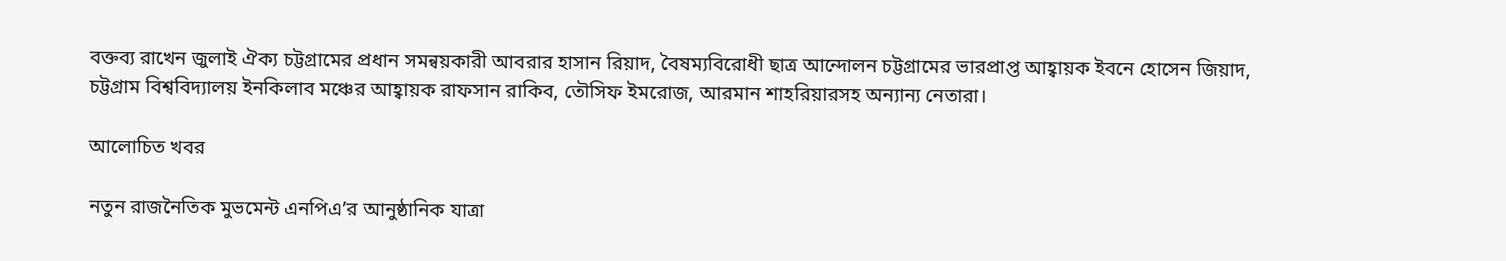বক্তব্য রাখেন জুলাই ঐক্য চট্টগ্রামের প্রধান সমন্বয়কারী আবরার হাসান রিয়াদ, বৈষম্যবিরোধী ছাত্র আন্দোলন চট্টগ্রামের ভারপ্রাপ্ত আহ্বায়ক ইবনে হোসেন জিয়াদ, চট্টগ্রাম বিশ্ববিদ্যালয় ইনকিলাব মঞ্চের আহ্বায়ক রাফসান রাকিব, তৌসিফ ইমরোজ, আরমান শাহরিয়ারসহ অন্যান্য নেতারা।

আলোচিত খবর

নতুন রাজনৈতিক মুভমেন্ট এনপিএ’র আনুষ্ঠানিক যাত্রা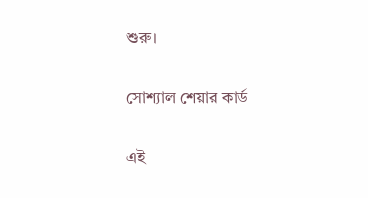শুরু।

সোশ্যাল শেয়ার কার্ড

এই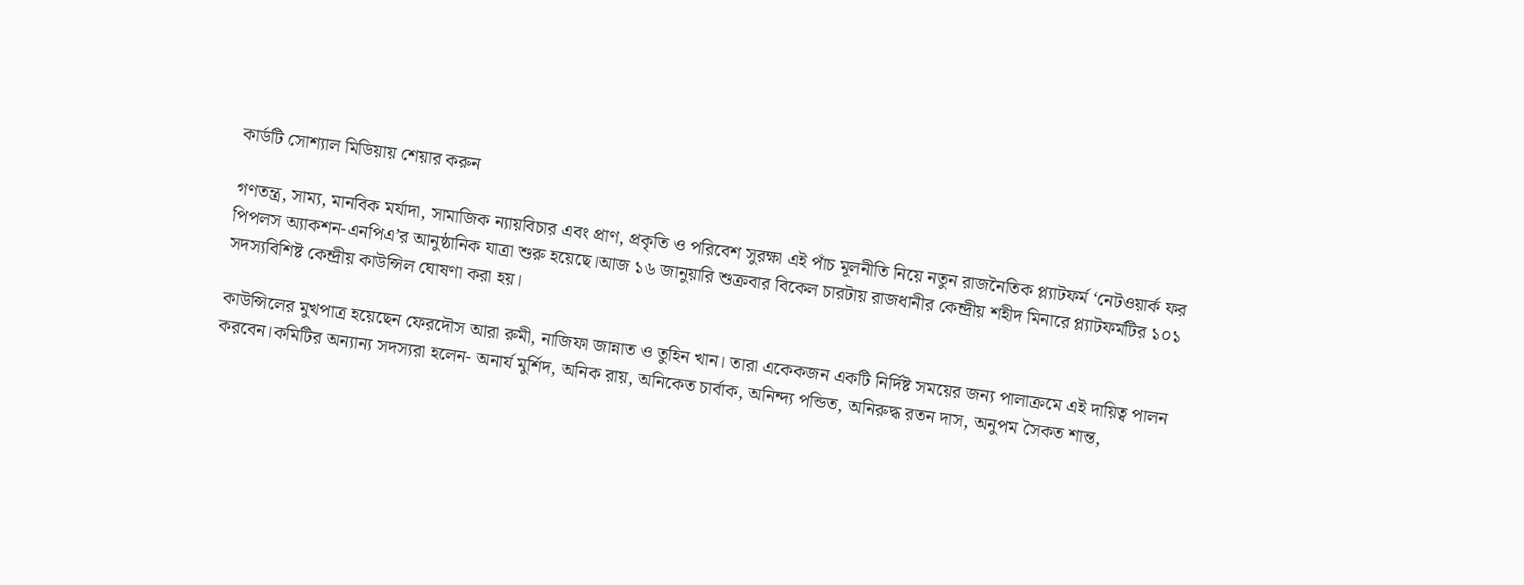কার্ডটি সোশ্যাল মিডিয়ায় শেয়ার করুন

গণতন্ত্র, সাম্য, মানবিক মর্যাদা, সামাজিক ন্যায়বিচার এবং প্রাণ, প্রকৃতি ও পরিবেশ সুরক্ষা এই পাঁচ মূলনীতি নিয়ে নতুন রাজনৈতিক প্ল্যাটফর্ম ‘নেটওয়ার্ক ফর পিপলস অ্যাকশন-এনপিএ’র আনুষ্ঠানিক যাত্রা শুরু হয়েছে।আজ ১৬ জানুয়ারি শুক্রবার বিকেল চারটায় রাজধানীর কেন্দ্রীয় শহীদ মিনারে প্ল্যাটফর্মটির ১০১ সদস্যবিশিষ্ট কেন্দ্রীয় কাউন্সিল ঘোষণা করা হয়।

কাউন্সিলের মুখপাত্র হয়েছেন ফেরদৌস আরা রুমী, নাজিফা জান্নাত ও তুহিন খান। তারা একেকজন একটি নির্দিষ্ট সময়ের জন্য পালাক্রমে এই দায়িত্ব পালন করবেন।কমিটির অন্যান্য সদস্যরা হলেন- অনার্য মুর্শিদ, অনিক রায়, অনিকেত চার্বাক, অনিন্দ্য পন্ডিত, অনিরুদ্ধ রতন দাস, অনুপম সৈকত শান্ত,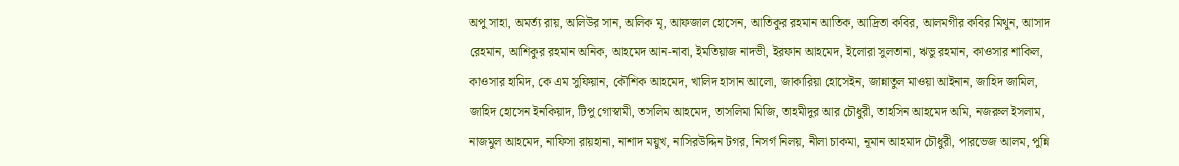অপু সাহা, অমর্ত্য রায়, অলিউর সান, অলিক মৃ, আফজাল হোসেন, আতিকুর রহমান আতিক, আদ্রিতা কবির, আলমগীর কবির মিথুন, আসাদ রেহমান, আশিকুর রহমান অনিক, আহমেদ আন-নাবা, ইমতিয়াজ নাদভী, ইরফান আহমেদ, ইলোরা সুলতানা, ঋভু রহমান, কাওসার শাকিল, কাওসার হামিদ, কে এম সুফিয়ান, কৌশিক আহমেদ, খালিদ হাসান আলো, জাকারিয়া হোসেইন, জান্নাতুল মাওয়া আইনান, জাহিদ জামিল, জাহিদ হোসেন ইনকিয়াদ, টিপু গোস্বামী, তসলিম আহমেদ, তাসলিমা মিজি, তাহমীদুর আর চৌধুরী, তাহসিন আহমেদ অমি, নজরুল ইসলাম, নাজমুল আহমেদ, নাফিসা রায়হানা, নাশাদ ময়ুখ, নাসিরউদ্দিন টগর, নিসর্গ নিলয়, নীলা চাকমা, নূমান আহমাদ চৌধুরী, পারভেজ আলম, পুন্নি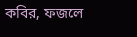কবির, ফজলে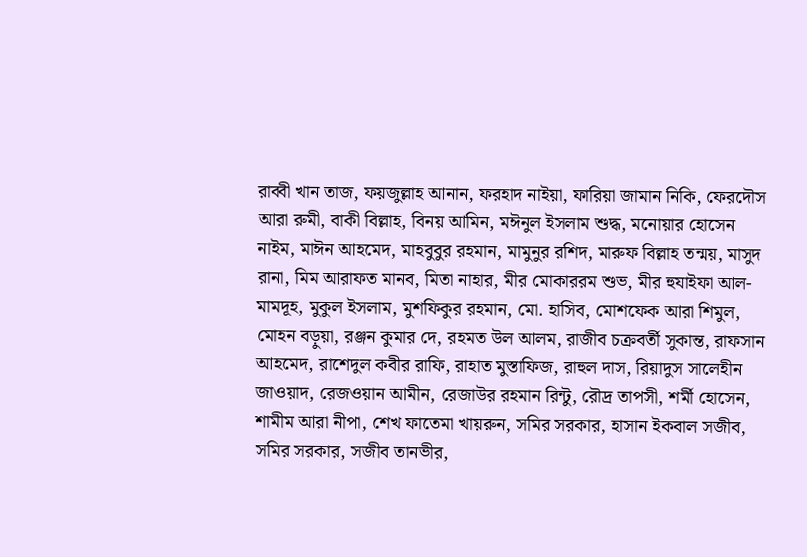রাব্বী খান তাজ, ফয়জুল্লাহ আনান, ফরহাদ নাইয়া, ফারিয়া জামান নিকি, ফেরদৌস আরা রুমী, বাকী বিল্লাহ, বিনয় আমিন, মঈনুল ইসলাম শুদ্ধ, মনোয়ার হোসেন নাইম, মাঈন আহমেদ, মাহবুবুর রহমান, মামুনুর রশিদ, মারুফ বিল্লাহ তন্ময়, মাসুদ রানা, মিম আরাফত মানব, মিতা নাহার, মীর মোকাররম শুভ, মীর হুযাইফা আল-মামদূহ, মুকুল ইসলাম, মুশফিকুর রহমান, মো. হাসিব, মোশফেক আরা শিমুল, মোহন বড়ুয়া, রঞ্জন কুমার দে, রহমত উল আলম, রাজীব চক্রবর্তী সুকান্ত, রাফসান আহমেদ, রাশেদুল কবীর রাফি, রাহাত মুস্তাফিজ, রাহুল দাস, রিয়াদুস সালেহীন জাওয়াদ, রেজওয়ান আমীন, রেজাউর রহমান রিন্টু, রৌদ্র তাপসী, শর্মী হোসেন, শামীম আরা নীপা, শেখ ফাতেমা খায়রুন, সমির সরকার, হাসান ইকবাল সজীব, সমির সরকার, সজীব তানভীর,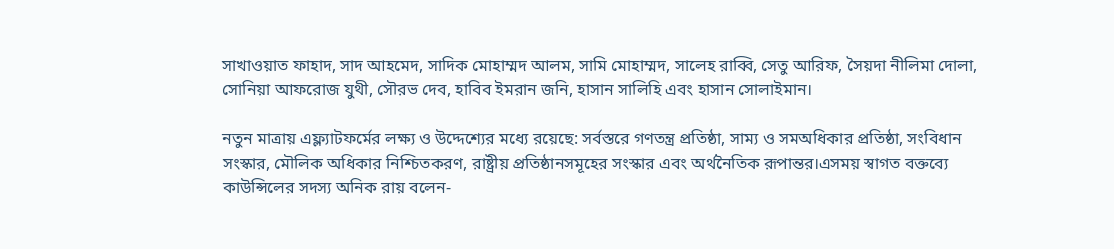সাখাওয়াত ফাহাদ, সাদ আহমেদ, সাদিক মোহাম্মদ আলম, সামি মোহাম্মদ, সালেহ রাব্বি, সেতু আরিফ, সৈয়দা নীলিমা দোলা, সোনিয়া আফরোজ যুথী, সৌরভ দেব, হাবিব ইমরান জনি, হাসান সালিহি এবং হাসান সোলাইমান।

নতুন মাত্রায় এফ্ল্যাটফর্মের লক্ষ্য ও উদ্দেশ্যের মধ্যে রয়েছে: সর্বস্তরে গণতন্ত্র প্রতিষ্ঠা, সাম্য ও সমঅধিকার প্রতিষ্ঠা, সংবিধান সংস্কার, মৌলিক অধিকার নিশ্চিতকরণ, রাষ্ট্রীয় প্রতিষ্ঠানসমূহের সংস্কার এবং অর্থনৈতিক রূপান্তর।এসময় স্বাগত বক্তব্যে কাউন্সিলের সদস্য অনিক রায় বলেন-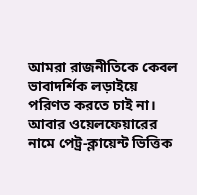আমরা রাজনীতিকে কেবল ভাবাদর্শিক লড়াইয়ে পরিণত করতে চাই না। আবার ওয়েলফেয়ারের নামে পেট্র-ক্লায়েন্ট ভিত্তিক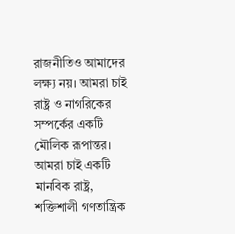রাজনীতিও আমাদের লক্ষ্য নয়। আমরা চাই রাষ্ট্র ও নাগরিকের সম্পর্কের একটি মৌলিক রূপান্তর। আমরা চাই একটি মানবিক রাষ্ট্র, শক্তিশালী গণতান্ত্রিক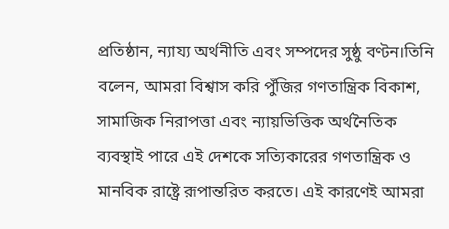প্রতিষ্ঠান, ন্যায্য অর্থনীতি এবং সম্পদের সুষ্ঠু বণ্টন।তিনি বলেন, আমরা বিশ্বাস করি পুঁজির গণতান্ত্রিক বিকাশ, সামাজিক নিরাপত্তা এবং ন্যায়ভিত্তিক অর্থনৈতিক ব্যবস্থাই পারে এই দেশকে সত্যিকারের গণতান্ত্রিক ও মানবিক রাষ্ট্রে রূপান্তরিত করতে। এই কারণেই আমরা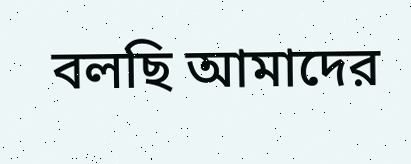বলছি আমাদের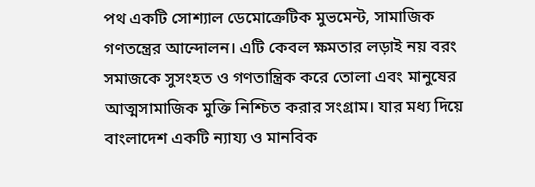পথ একটি সোশ্যাল ডেমোক্রেটিক মুভমেন্ট, সামাজিক গণতন্ত্রের আন্দোলন। এটি কেবল ক্ষমতার লড়াই নয় বরং সমাজকে সুসংহত ও গণতান্ত্রিক করে তোলা এবং মানুষের আত্মসামাজিক মুক্তি নিশ্চিত করার সংগ্রাম। যার মধ্য দিয়ে বাংলাদেশ একটি ন্যায্য ও মানবিক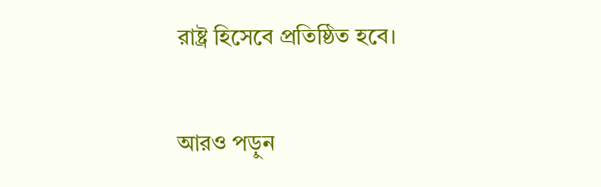রাষ্ট্র হিসেবে প্রতিষ্ঠিত হবে।

আরও পড়ুন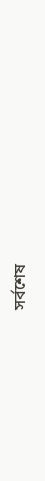সর্বশেষ